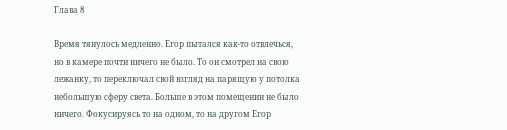Глава 8

Время тянулось медленно. Егор пытался как-то отвлечься, но в камере почти ничего не было. То он смотрел на свою лежанку, то переключал свой взгляд на парящую у потолка небольшую сферу света. Больше в этом помещении не было ничего. Фокусируясь то на одном, то на другом Егор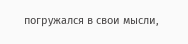погружался в свои мысли,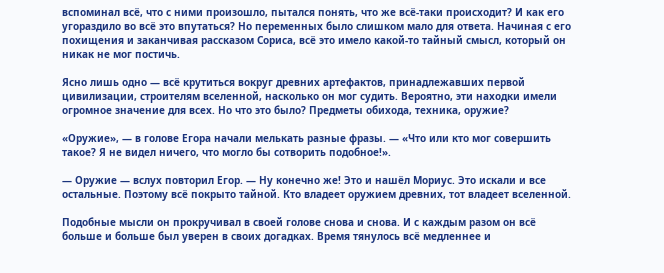вспоминал всё, что с ними произошло, пытался понять, что же всё-таки происходит? И как его угораздило во всё это впутаться? Но переменных было слишком мало для ответа. Начиная с его похищения и заканчивая рассказом Сориса, всё это имело какой-то тайный смысл, который он никак не мог постичь.

Ясно лишь одно — всё крутиться вокруг древних артефактов, принадлежавших первой цивилизации, строителям вселенной, насколько он мог судить. Вероятно, эти находки имели огромное значение для всех. Но что это было? Предметы обихода, техника, оружие?

«Оружие», — в голове Егора начали мелькать разные фразы. — «Что или кто мог совершить такое? Я не видел ничего, что могло бы сотворить подобное!».

— Оружие — вслух повторил Егор. — Ну конечно же! Это и нашёл Мориус. Это искали и все остальные. Поэтому всё покрыто тайной. Кто владеет оружием древних, тот владеет вселенной.

Подобные мысли он прокручивал в своей голове снова и снова. И с каждым разом он всё больше и больше был уверен в своих догадках. Время тянулось всё медленнее и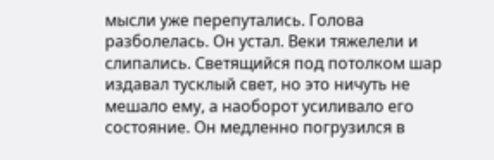мысли уже перепутались. Голова разболелась. Он устал. Веки тяжелели и слипались. Светящийся под потолком шар издавал тусклый свет, но это ничуть не мешало ему, а наоборот усиливало его состояние. Он медленно погрузился в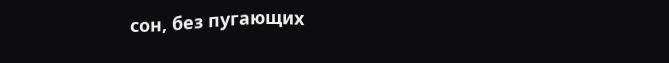сон, без пугающих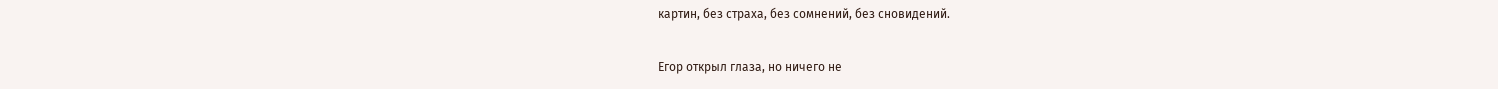картин, без страха, без сомнений, без сновидений.

Егор открыл глаза, но ничего не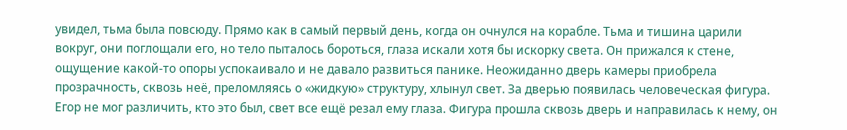увидел, тьма была повсюду. Прямо как в самый первый день, когда он очнулся на корабле. Тьма и тишина царили вокруг, они поглощали его, но тело пыталось бороться, глаза искали хотя бы искорку света. Он прижался к стене, ощущение какой-то опоры успокаивало и не давало развиться панике. Неожиданно дверь камеры приобрела прозрачность, сквозь неё, преломляясь о «жидкую» структуру, хлынул свет. За дверью появилась человеческая фигура. Егор не мог различить, кто это был, свет все ещё резал ему глаза. Фигура прошла сквозь дверь и направилась к нему, он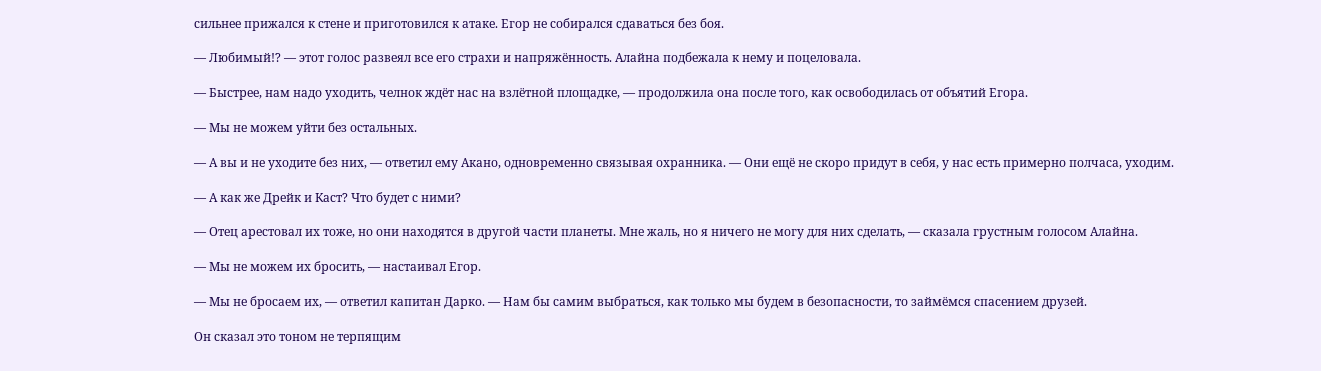сильнее прижался к стене и приготовился к атаке. Егор не собирался сдаваться без боя.

— Любимый!? — этот голос развеял все его страхи и напряжённость. Алайна подбежала к нему и поцеловала.

— Быстрее, нам надо уходить, челнок ждёт нас на взлётной площадке, — продолжила она после того, как освободилась от объятий Егора.

— Мы не можем уйти без остальных.

— А вы и не уходите без них, — ответил ему Акано, одновременно связывая охранника. — Они ещё не скоро придут в себя, у нас есть примерно полчаса, уходим.

— А как же Дрейк и Каст? Что будет с ними?

— Отец арестовал их тоже, но они находятся в другой части планеты. Мне жаль, но я ничего не могу для них сделать, — сказала грустным голосом Алайна.

— Мы не можем их бросить, — настаивал Егор.

— Мы не бросаем их, — ответил капитан Дарко. — Нам бы самим выбраться, как только мы будем в безопасности, то займёмся спасением друзей.

Он сказал это тоном не терпящим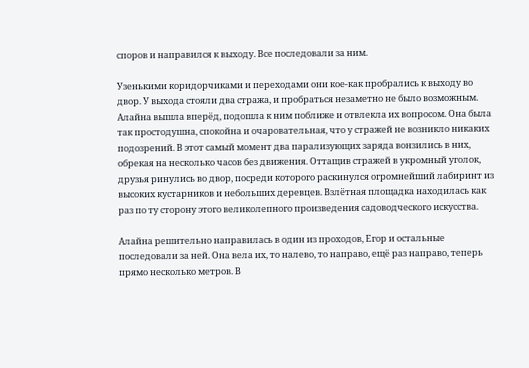споров и направился к выходу. Все последовали за ним.

Узенькими коридорчиками и переходами они кое-как пробрались к выходу во двор. У выхода стояли два стража, и пробраться незаметно не было возможным. Алайна вышла вперёд, подошла к ним поближе и отвлекла их вопросом. Она была так простодушна, спокойна и очаровательная, что у стражей не возникло никаких подозрений. В этот самый момент два парализующих заряда вонзились в них, обрекая на несколько часов без движения. Оттащив стражей в укромный уголок, друзья ринулись во двор, посреди которого раскинулся огромнейший лабиринт из высоких кустарников и небольших деревцев. Взлётная площадка находилась как раз по ту сторону этого великолепного произведения садоводческого искусства.

Алайна решительно направилась в один из проходов, Егор и остальные последовали за ней. Она вела их, то налево, то направо, ещё раз направо, теперь прямо несколько метров. В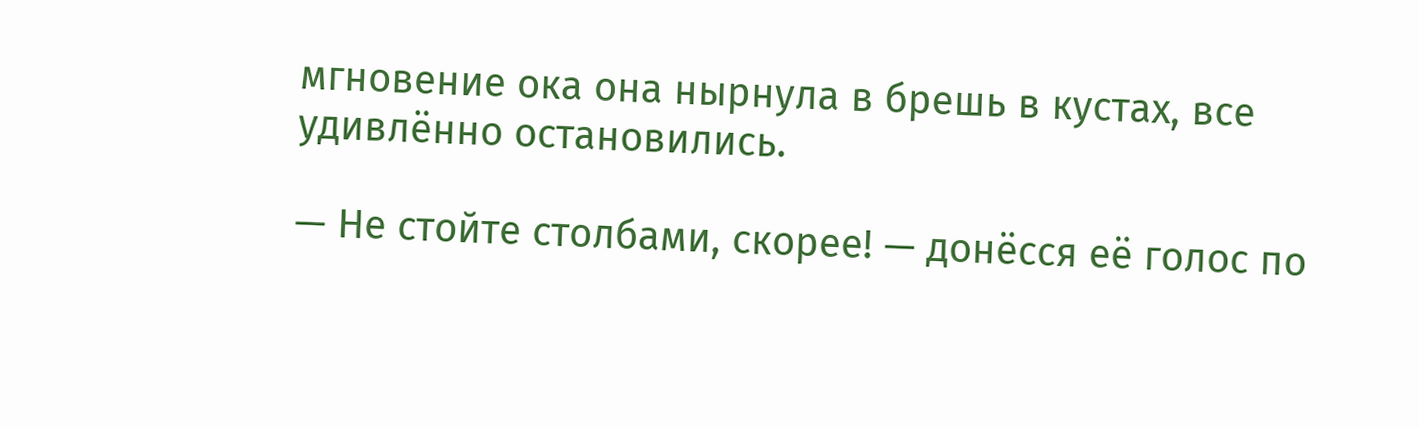мгновение ока она нырнула в брешь в кустах, все удивлённо остановились.

— Не стойте столбами, скорее! — донёсся её голос по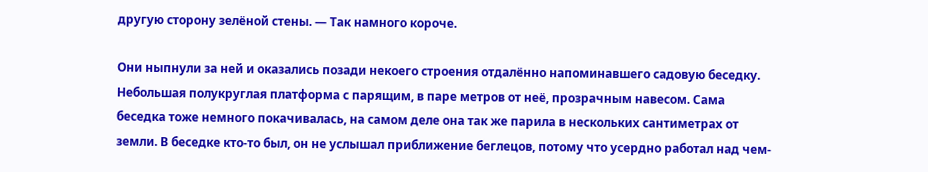другую сторону зелёной стены. — Так намного короче.

Они ныпнули за ней и оказались позади некоего строения отдалённо напоминавшего садовую беседку. Небольшая полукруглая платформа с парящим, в паре метров от неё, прозрачным навесом. Сама беседка тоже немного покачивалась, на самом деле она так же парила в нескольких сантиметрах от земли. В беседке кто-то был, он не услышал приближение беглецов, потому что усердно работал над чем-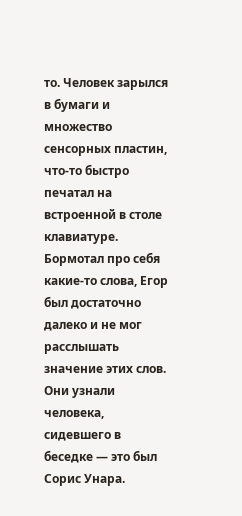то. Человек зарылся в бумаги и множество сенсорных пластин, что-то быстро печатал на встроенной в столе клавиатуре. Бормотал про себя какие-то слова, Егор был достаточно далеко и не мог расслышать значение этих слов. Они узнали человека, сидевшего в беседке — это был Сорис Унара.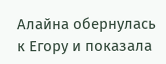Алайна обернулась к Егору и показала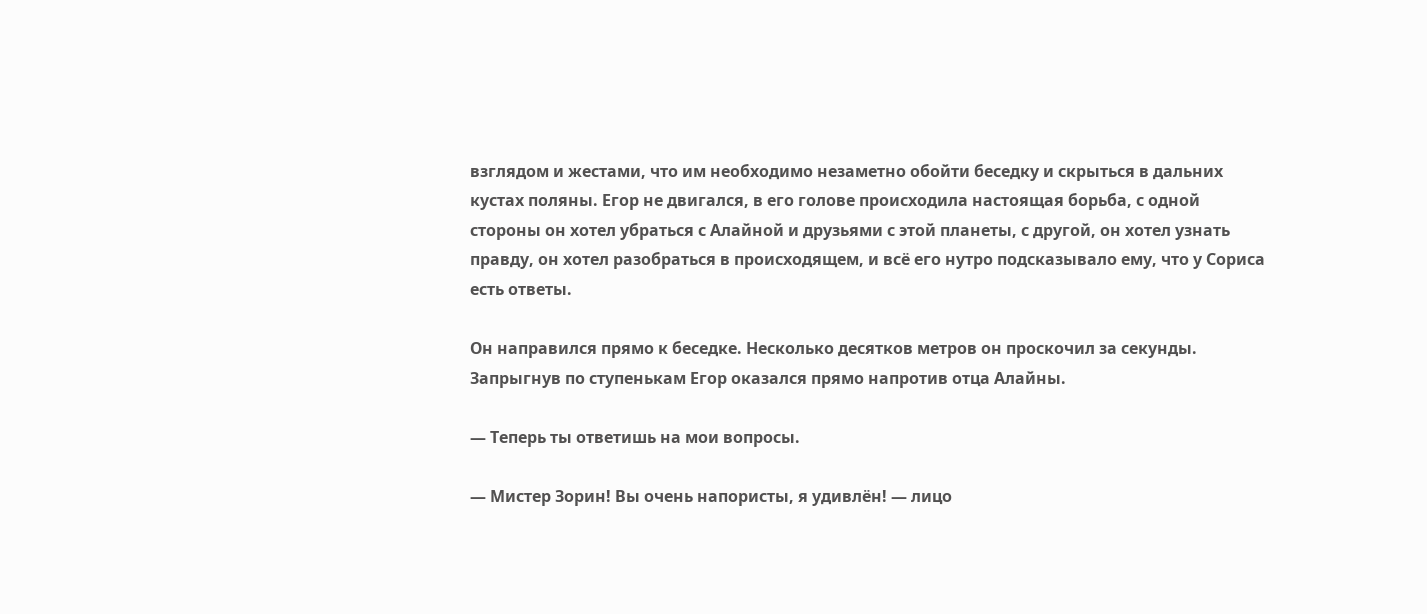взглядом и жестами, что им необходимо незаметно обойти беседку и скрыться в дальних кустах поляны. Егор не двигался, в его голове происходила настоящая борьба, с одной стороны он хотел убраться с Алайной и друзьями с этой планеты, с другой, он хотел узнать правду, он хотел разобраться в происходящем, и всё его нутро подсказывало ему, что у Сориса есть ответы.

Он направился прямо к беседке. Несколько десятков метров он проскочил за секунды. Запрыгнув по ступенькам Егор оказался прямо напротив отца Алайны.

— Теперь ты ответишь на мои вопросы.

— Мистер Зорин! Вы очень напористы, я удивлён! — лицо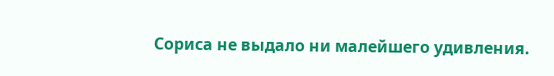Сориса не выдало ни малейшего удивления.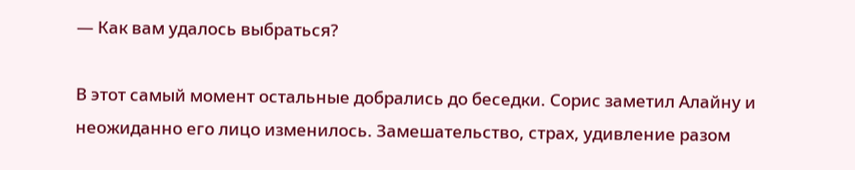— Как вам удалось выбраться?

В этот самый момент остальные добрались до беседки. Сорис заметил Алайну и неожиданно его лицо изменилось. Замешательство, страх, удивление разом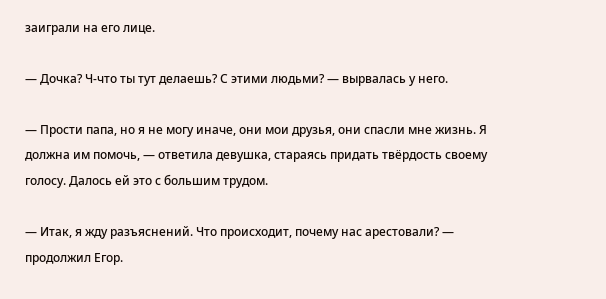заиграли на его лице.

— Дочка? Ч-что ты тут делаешь? С этими людьми? — вырвалась у него.

— Прости папа, но я не могу иначе, они мои друзья, они спасли мне жизнь. Я должна им помочь, — ответила девушка, стараясь придать твёрдость своему голосу. Далось ей это с большим трудом.

— Итак, я жду разъяснений. Что происходит, почему нас арестовали? — продолжил Егор.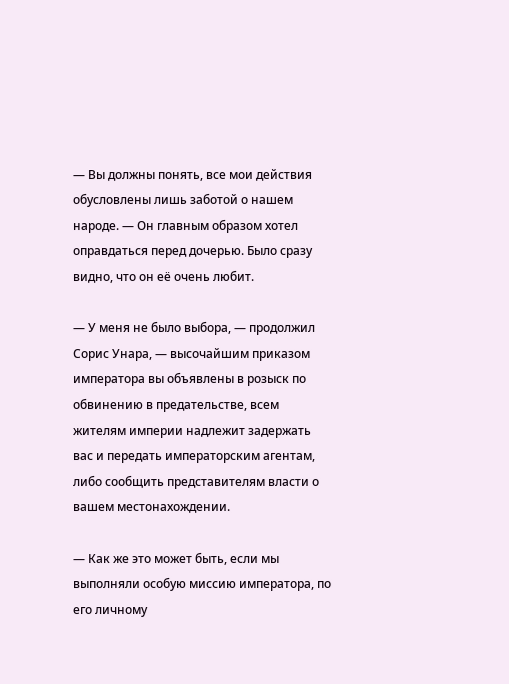— Вы должны понять, все мои действия обусловлены лишь заботой о нашем народе. — Он главным образом хотел оправдаться перед дочерью. Было сразу видно, что он её очень любит.

— У меня не было выбора, — продолжил Сорис Унара, — высочайшим приказом императора вы объявлены в розыск по обвинению в предательстве, всем жителям империи надлежит задержать вас и передать императорским агентам, либо сообщить представителям власти о вашем местонахождении.

— Как же это может быть, если мы выполняли особую миссию императора, по его личному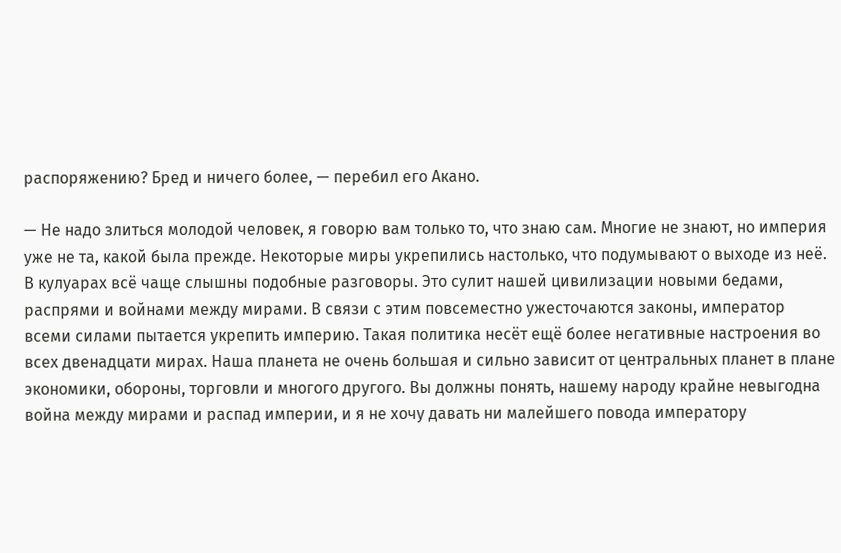распоряжению? Бред и ничего более, — перебил его Акано.

— Не надо злиться молодой человек, я говорю вам только то, что знаю сам. Многие не знают, но империя уже не та, какой была прежде. Некоторые миры укрепились настолько, что подумывают о выходе из неё. В кулуарах всё чаще слышны подобные разговоры. Это сулит нашей цивилизации новыми бедами, распрями и войнами между мирами. В связи с этим повсеместно ужесточаются законы, император всеми силами пытается укрепить империю. Такая политика несёт ещё более негативные настроения во всех двенадцати мирах. Наша планета не очень большая и сильно зависит от центральных планет в плане экономики, обороны, торговли и многого другого. Вы должны понять, нашему народу крайне невыгодна война между мирами и распад империи, и я не хочу давать ни малейшего повода императору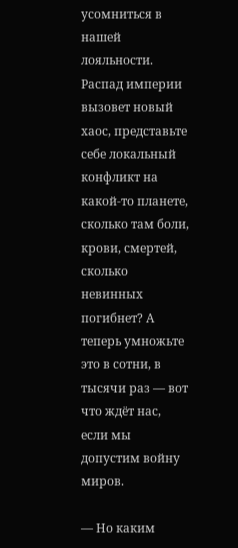усомниться в нашей лояльности. Распад империи вызовет новый хаос, представьте себе локальный конфликт на какой-то планете, сколько там боли, крови, смертей, сколько невинных погибнет? А теперь умножьте это в сотни, в тысячи раз — вот что ждёт нас, если мы допустим войну миров.

— Но каким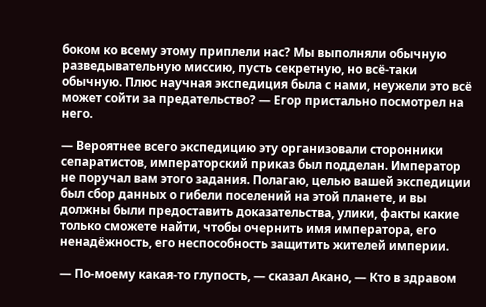боком ко всему этому приплели нас? Мы выполняли обычную разведывательную миссию, пусть секретную, но всё-таки обычную. Плюс научная экспедиция была с нами, неужели это всё может сойти за предательство? — Егор пристально посмотрел на него.

— Вероятнее всего экспедицию эту организовали сторонники сепаратистов, императорский приказ был подделан. Император не поручал вам этого задания. Полагаю, целью вашей экспедиции был сбор данных о гибели поселений на этой планете, и вы должны были предоставить доказательства, улики, факты какие только сможете найти, чтобы очернить имя императора, его ненадёжность, его неспособность защитить жителей империи.

— По-моему какая-то глупость, — сказал Акано, — Кто в здравом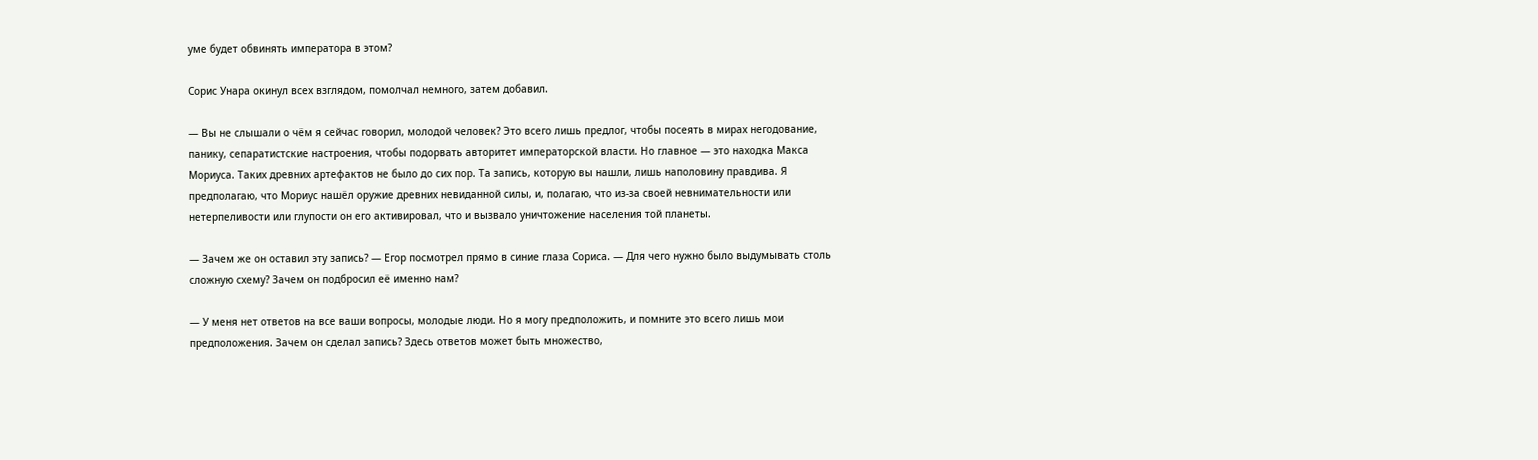уме будет обвинять императора в этом?

Сорис Унара окинул всех взглядом, помолчал немного, затем добавил.

— Вы не слышали о чём я сейчас говорил, молодой человек? Это всего лишь предлог, чтобы посеять в мирах негодование, панику, сепаратистские настроения, чтобы подорвать авторитет императорской власти. Но главное — это находка Макса Мориуса. Таких древних артефактов не было до сих пор. Та запись, которую вы нашли, лишь наполовину правдива. Я предполагаю, что Мориус нашёл оружие древних невиданной силы, и, полагаю, что из-за своей невнимательности или нетерпеливости или глупости он его активировал, что и вызвало уничтожение населения той планеты.

— Зачем же он оставил эту запись? — Егор посмотрел прямо в синие глаза Сориса. — Для чего нужно было выдумывать столь сложную схему? Зачем он подбросил её именно нам?

— У меня нет ответов на все ваши вопросы, молодые люди. Но я могу предположить, и помните это всего лишь мои предположения. Зачем он сделал запись? Здесь ответов может быть множество,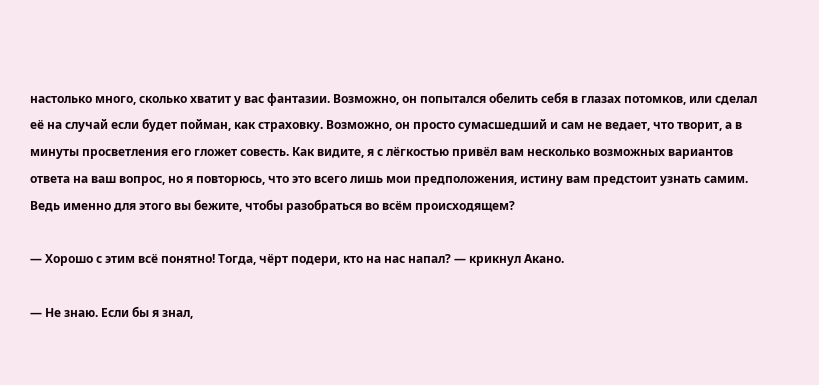настолько много, сколько хватит у вас фантазии. Возможно, он попытался обелить себя в глазах потомков, или сделал её на случай если будет пойман, как страховку. Возможно, он просто сумасшедший и сам не ведает, что творит, а в минуты просветления его гложет совесть. Как видите, я с лёгкостью привёл вам несколько возможных вариантов ответа на ваш вопрос, но я повторюсь, что это всего лишь мои предположения, истину вам предстоит узнать самим. Ведь именно для этого вы бежите, чтобы разобраться во всём происходящем?

— Хорошо с этим всё понятно! Тогда, чёрт подери, кто на нас напал? — крикнул Акано.

— Не знаю. Если бы я знал,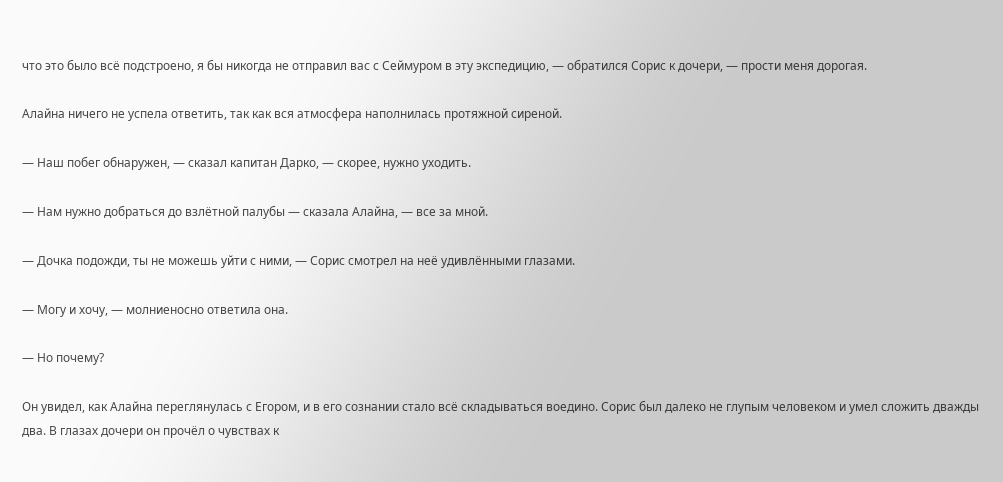что это было всё подстроено, я бы никогда не отправил вас с Сеймуром в эту экспедицию, — обратился Сорис к дочери, — прости меня дорогая.

Алайна ничего не успела ответить, так как вся атмосфера наполнилась протяжной сиреной.

— Наш побег обнаружен, — сказал капитан Дарко, — скорее, нужно уходить.

— Нам нужно добраться до взлётной палубы — сказала Алайна, — все за мной.

— Дочка подожди, ты не можешь уйти с ними, — Сорис смотрел на неё удивлёнными глазами.

— Могу и хочу, — молниеносно ответила она.

— Но почему?

Он увидел, как Алайна переглянулась с Егором, и в его сознании стало всё складываться воедино. Сорис был далеко не глупым человеком и умел сложить дважды два. В глазах дочери он прочёл о чувствах к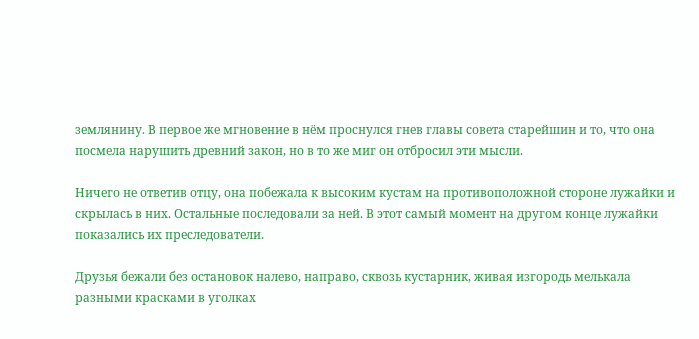землянину. В первое же мгновение в нём проснулся гнев главы совета старейшин и то, что она посмела нарушить древний закон, но в то же миг он отбросил эти мысли.

Ничего не ответив отцу, она побежала к высоким кустам на противоположной стороне лужайки и скрылась в них. Остальные последовали за ней. В этот самый момент на другом конце лужайки показались их преследователи.

Друзья бежали без остановок налево, направо, сквозь кустарник, живая изгородь мелькала разными красками в уголках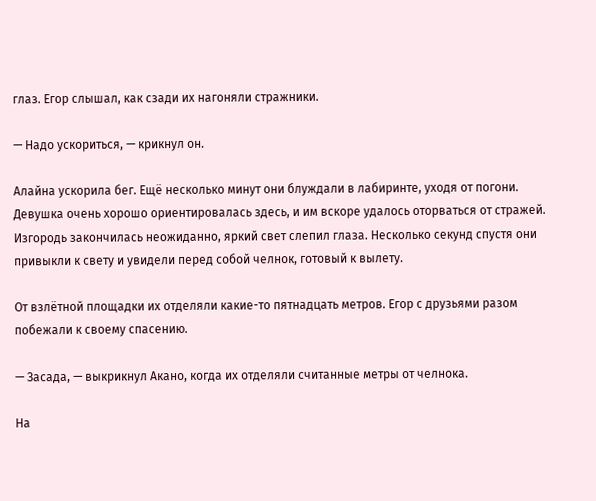глаз. Егор слышал, как сзади их нагоняли стражники.

— Надо ускориться, — крикнул он.

Алайна ускорила бег. Ещё несколько минут они блуждали в лабиринте, уходя от погони. Девушка очень хорошо ориентировалась здесь, и им вскоре удалось оторваться от стражей. Изгородь закончилась неожиданно, яркий свет слепил глаза. Несколько секунд спустя они привыкли к свету и увидели перед собой челнок, готовый к вылету.

От взлётной площадки их отделяли какие-то пятнадцать метров. Егор с друзьями разом побежали к своему спасению.

— Засада, — выкрикнул Акано, когда их отделяли считанные метры от челнока.

На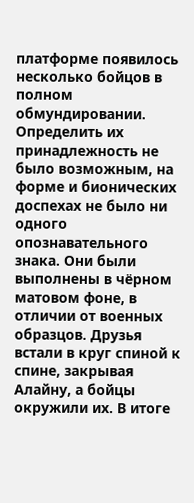платформе появилось несколько бойцов в полном обмундировании. Определить их принадлежность не было возможным, на форме и бионических доспехах не было ни одного опознавательного знака. Они были выполнены в чёрном матовом фоне, в отличии от военных образцов. Друзья встали в круг спиной к спине, закрывая Алайну, а бойцы окружили их. В итоге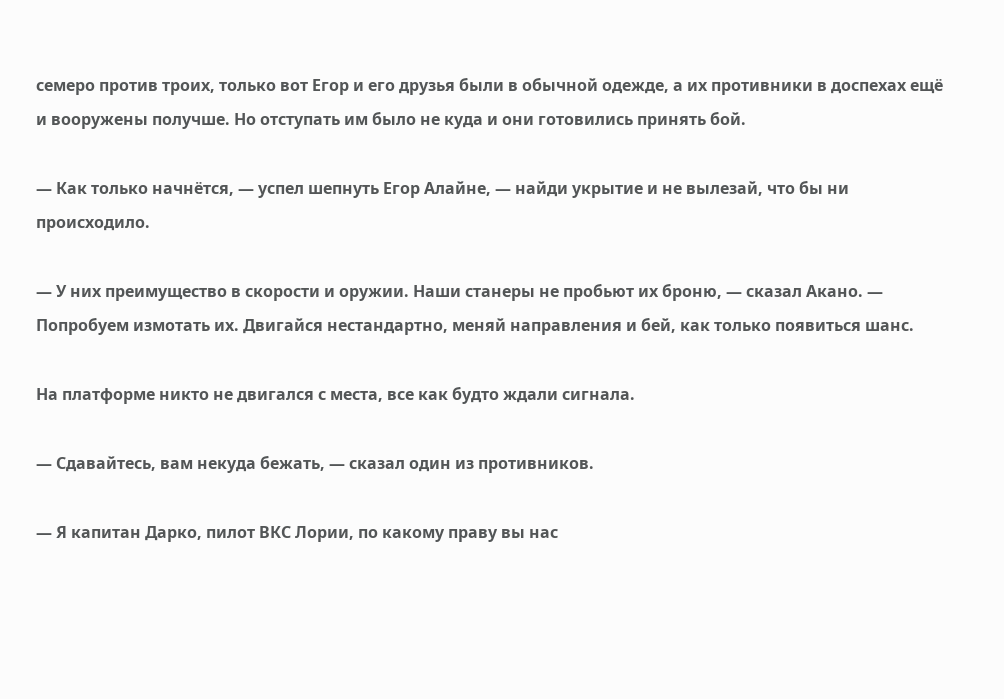семеро против троих, только вот Егор и его друзья были в обычной одежде, а их противники в доспехах ещё и вооружены получше. Но отступать им было не куда и они готовились принять бой.

— Как только начнётся, — успел шепнуть Егор Алайне, — найди укрытие и не вылезай, что бы ни происходило.

— У них преимущество в скорости и оружии. Наши станеры не пробьют их броню, — сказал Акано. — Попробуем измотать их. Двигайся нестандартно, меняй направления и бей, как только появиться шанс.

На платформе никто не двигался с места, все как будто ждали сигнала.

— Сдавайтесь, вам некуда бежать, — сказал один из противников.

— Я капитан Дарко, пилот ВКС Лории, по какому праву вы нас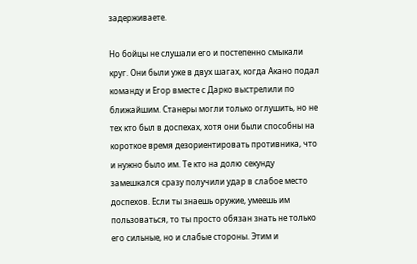задерживаете.

Но бойцы не слушали его и постепенно смыкали круг. Они были уже в двух шагах, когда Акано подал команду и Егор вместе с Дарко выстрелили по ближайшим. Станеры могли только оглушить, но не тех кто был в доспехах, хотя они были способны на короткое время дезориентировать противника, что и нужно было им. Те кто на долю секунду замешкался сразу получили удар в слабое место доспехов. Если ты знаешь оружие, умеешь им пользоваться, то ты просто обязан знать не только его сильные, но и слабые стороны. Этим и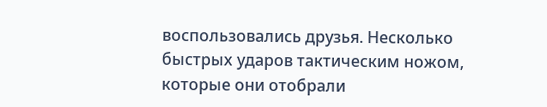воспользовались друзья. Несколько быстрых ударов тактическим ножом, которые они отобрали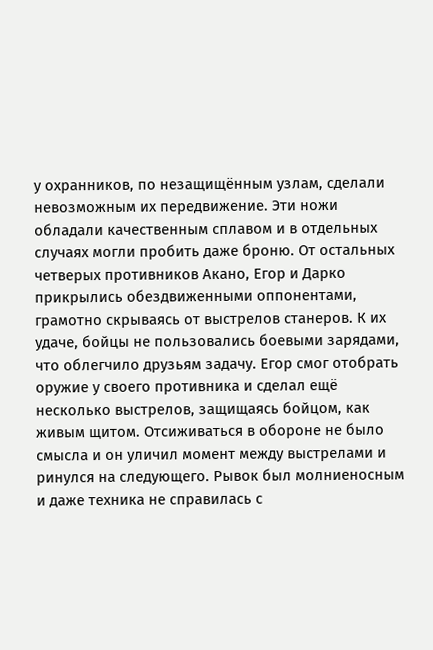у охранников, по незащищённым узлам, сделали невозможным их передвижение. Эти ножи обладали качественным сплавом и в отдельных случаях могли пробить даже броню. От остальных четверых противников Акано, Егор и Дарко прикрылись обездвиженными оппонентами, грамотно скрываясь от выстрелов станеров. К их удаче, бойцы не пользовались боевыми зарядами, что облегчило друзьям задачу. Егор смог отобрать оружие у своего противника и сделал ещё несколько выстрелов, защищаясь бойцом, как живым щитом. Отсиживаться в обороне не было смысла и он уличил момент между выстрелами и ринулся на следующего. Рывок был молниеносным и даже техника не справилась с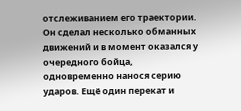отслеживанием его траектории. Он сделал несколько обманных движений и в момент оказался у очередного бойца, одновременно нанося серию ударов. Ещё один перекат и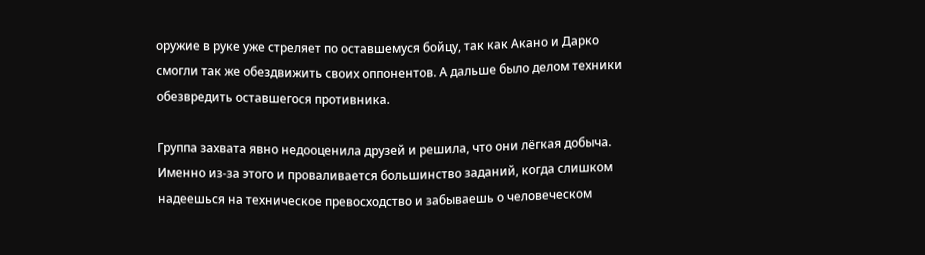оружие в руке уже стреляет по оставшемуся бойцу, так как Акано и Дарко смогли так же обездвижить своих оппонентов. А дальше было делом техники обезвредить оставшегося противника.

Группа захвата явно недооценила друзей и решила, что они лёгкая добыча. Именно из-за этого и проваливается большинство заданий, когда слишком надеешься на техническое превосходство и забываешь о человеческом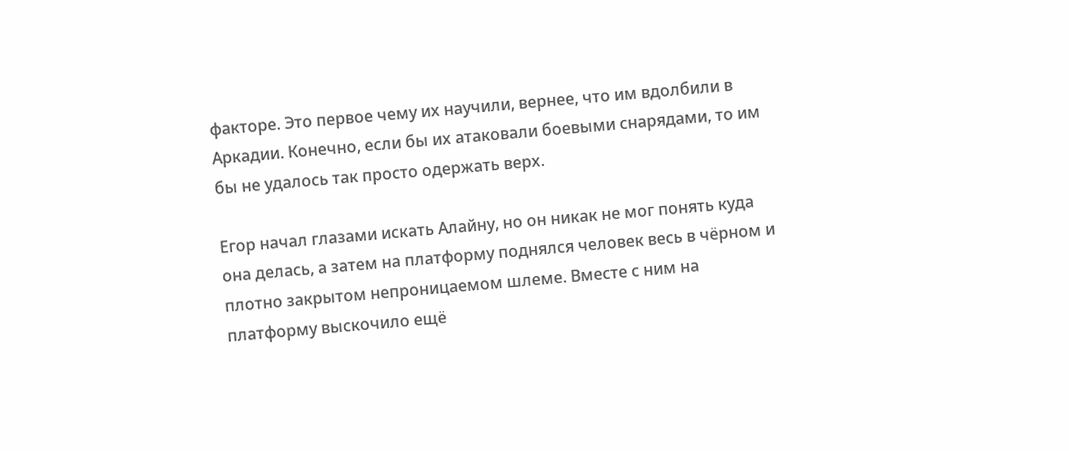факторе. Это первое чему их научили, вернее, что им вдолбили в Аркадии. Конечно, если бы их атаковали боевыми снарядами, то им бы не удалось так просто одержать верх.

Егор начал глазами искать Алайну, но он никак не мог понять куда она делась, а затем на платформу поднялся человек весь в чёрном и плотно закрытом непроницаемом шлеме. Вместе с ним на платформу выскочило ещё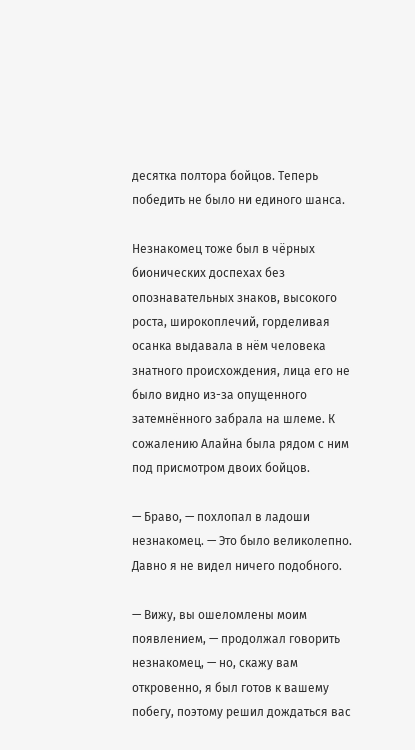десятка полтора бойцов. Теперь победить не было ни единого шанса.

Незнакомец тоже был в чёрных бионических доспехах без опознавательных знаков, высокого роста, широкоплечий, горделивая осанка выдавала в нём человека знатного происхождения, лица его не было видно из-за опущенного затемнённого забрала на шлеме. К сожалению Алайна была рядом с ним под присмотром двоих бойцов.

— Браво, — похлопал в ладоши незнакомец. — Это было великолепно. Давно я не видел ничего подобного.

— Вижу, вы ошеломлены моим появлением, — продолжал говорить незнакомец, — но, скажу вам откровенно, я был готов к вашему побегу, поэтому решил дождаться вас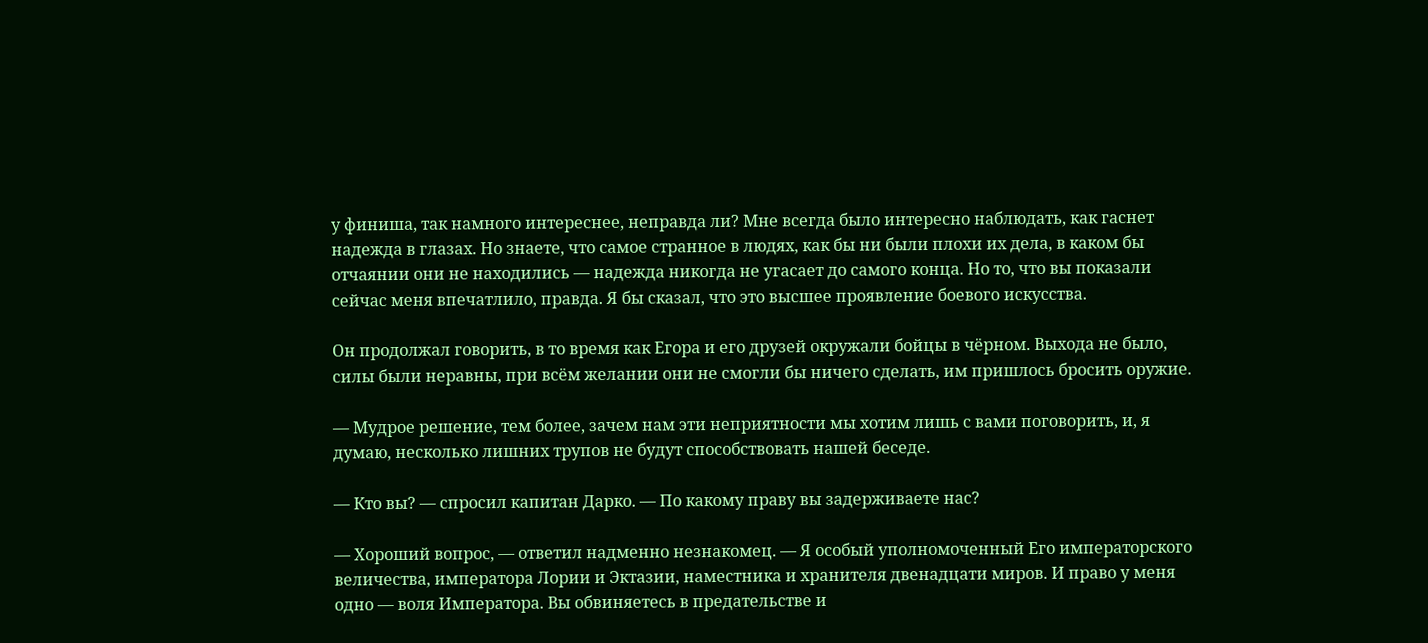у финиша, так намного интереснее, неправда ли? Мне всегда было интересно наблюдать, как гаснет надежда в глазах. Но знаете, что самое странное в людях, как бы ни были плохи их дела, в каком бы отчаянии они не находились — надежда никогда не угасает до самого конца. Но то, что вы показали сейчас меня впечатлило, правда. Я бы сказал, что это высшее проявление боевого искусства.

Он продолжал говорить, в то время как Егора и его друзей окружали бойцы в чёрном. Выхода не было, силы были неравны, при всём желании они не смогли бы ничего сделать, им пришлось бросить оружие.

— Мудрое решение, тем более, зачем нам эти неприятности мы хотим лишь с вами поговорить, и, я думаю, несколько лишних трупов не будут способствовать нашей беседе.

— Кто вы? — спросил капитан Дарко. — По какому праву вы задерживаете нас?

— Хороший вопрос, — ответил надменно незнакомец. — Я особый уполномоченный Его императорского величества, императора Лории и Эктазии, наместника и хранителя двенадцати миров. И право у меня одно — воля Императора. Вы обвиняетесь в предательстве и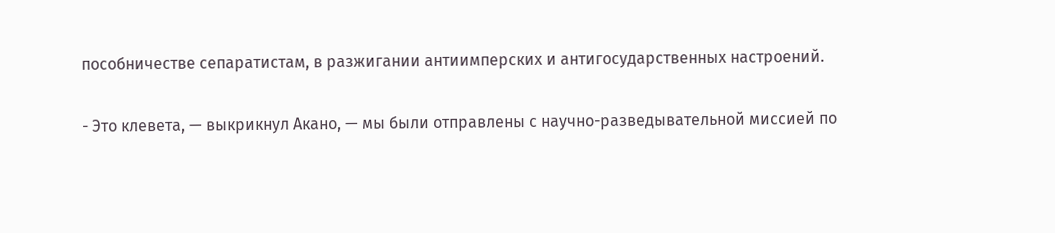пособничестве сепаратистам, в разжигании антиимперских и антигосударственных настроений.

- Это клевета, — выкрикнул Акано, — мы были отправлены с научно-разведывательной миссией по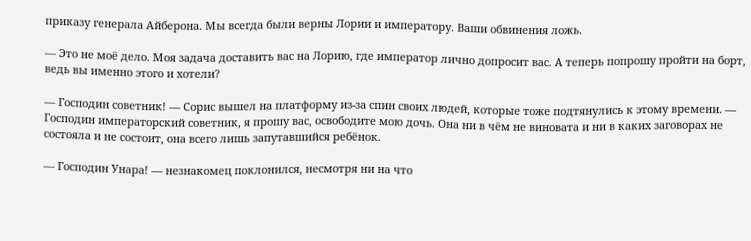приказу генерала Айберона. Мы всегда были верны Лории и императору. Ваши обвинения ложь.

— Это не моё дело. Моя задача доставить вас на Лорию, где император лично допросит вас. А теперь попрошу пройти на борт, ведь вы именно этого и хотели?

— Господин советник! — Сорис вышел на платформу из-за спин своих людей, которые тоже подтянулись к этому времени. — Господин императорский советник, я прошу вас, освободите мою дочь. Она ни в чём не виновата и ни в каких заговорах не состояла и не состоит, она всего лишь запутавшийся ребёнок.

— Господин Унара! — незнакомец поклонился, несмотря ни на что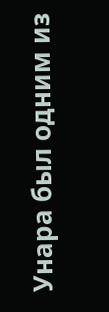Унара был одним из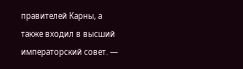правителей Карны, а также входил в высший императорский совет. —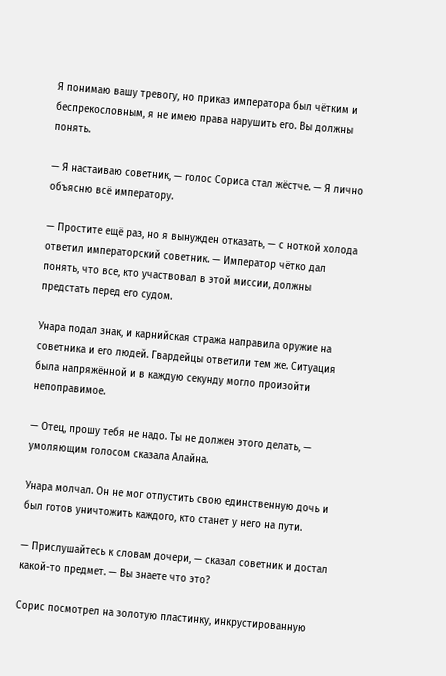Я понимаю вашу тревогу, но приказ императора был чётким и беспрекословным, я не имею права нарушить его. Вы должны понять.

— Я настаиваю советник, — голос Сориса стал жёстче. — Я лично объясню всё императору.

— Простите ещё раз, но я вынужден отказать, — с ноткой холода ответил императорский советник. — Император чётко дал понять, что все, кто участвовал в этой миссии, должны предстать перед его судом.

Унара подал знак, и карнийская стража направила оружие на советника и его людей. Гвардейцы ответили тем же. Ситуация была напряжённой и в каждую секунду могло произойти непоправимое.

— Отец, прошу тебя не надо. Ты не должен этого делать, — умоляющим голосом сказала Алайна.

Унара молчал. Он не мог отпустить свою единственную дочь и был готов уничтожить каждого, кто станет у него на пути.

— Прислушайтесь к словам дочери, — сказал советник и достал какой-то предмет. — Вы знаете что это?

Сорис посмотрел на золотую пластинку, инкрустированную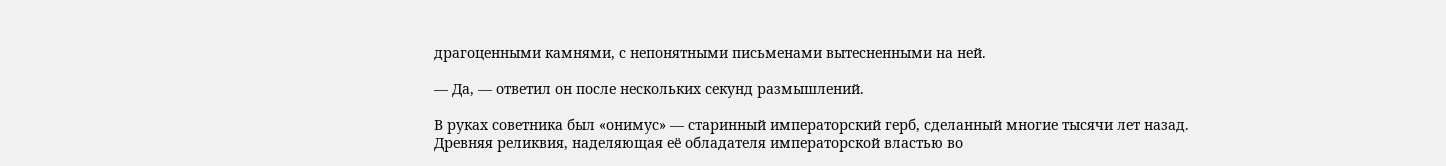драгоценными камнями, с непонятными письменами вытесненными на ней.

— Да, — ответил он после нескольких секунд размышлений.

В руках советника был «онимус» — старинный императорский герб, сделанный многие тысячи лет назад. Древняя реликвия, наделяющая её обладателя императорской властью во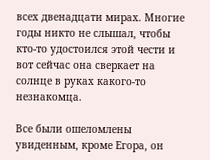всех двенадцати мирах. Многие годы никто не слышал, чтобы кто-то удостоился этой чести и вот сейчас она сверкает на солнце в руках какого-то незнакомца.

Все были ошеломлены увиденным, кроме Егора, он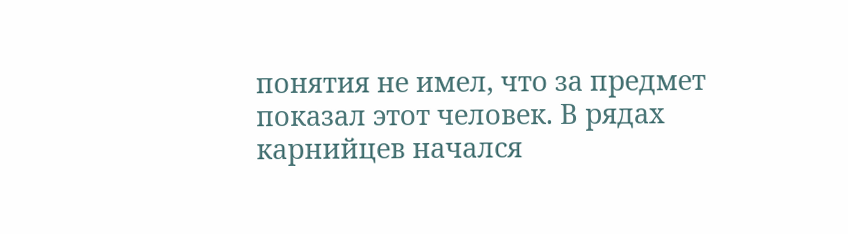понятия не имел, что за предмет показал этот человек. В рядах карнийцев начался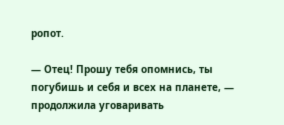ропот.

— Отец! Прошу тебя опомнись, ты погубишь и себя и всех на планете, — продолжила уговаривать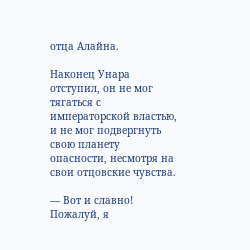отца Алайна.

Наконец Унара отступил, он не мог тягаться с императорской властью, и не мог подвергнуть свою планету опасности, несмотря на свои отцовские чувства.

— Вот и славно! Пожалуй, я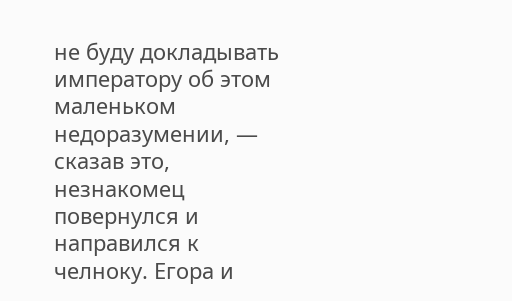не буду докладывать императору об этом маленьком недоразумении, — сказав это, незнакомец повернулся и направился к челноку. Егора и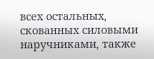всех остальных, скованных силовыми наручниками, также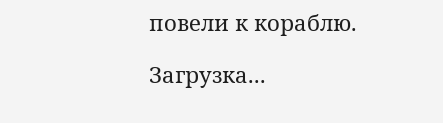повели к кораблю.

Загрузка...